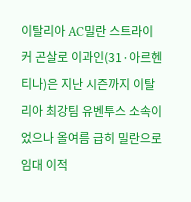이탈리아 AC밀란 스트라이커 곤살로 이과인(31·아르헨티나)은 지난 시즌까지 이탈리아 최강팀 유벤투스 소속이었으나 올여름 급히 밀란으로 임대 이적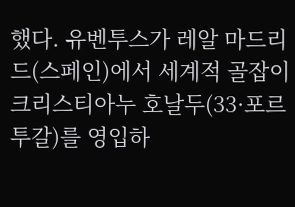했다. 유벤투스가 레알 마드리드(스페인)에서 세계적 골잡이 크리스티아누 호날두(33·포르투갈)를 영입하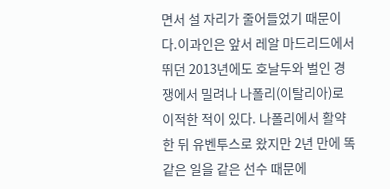면서 설 자리가 줄어들었기 때문이다.이과인은 앞서 레알 마드리드에서 뛰던 2013년에도 호날두와 벌인 경쟁에서 밀려나 나폴리(이탈리아)로 이적한 적이 있다. 나폴리에서 활약한 뒤 유벤투스로 왔지만 2년 만에 똑같은 일을 같은 선수 때문에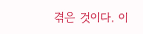겪은 것이다. 이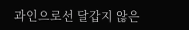과인으로선 달갑지 않은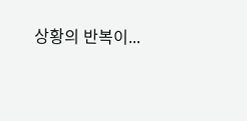상황의 반복이...